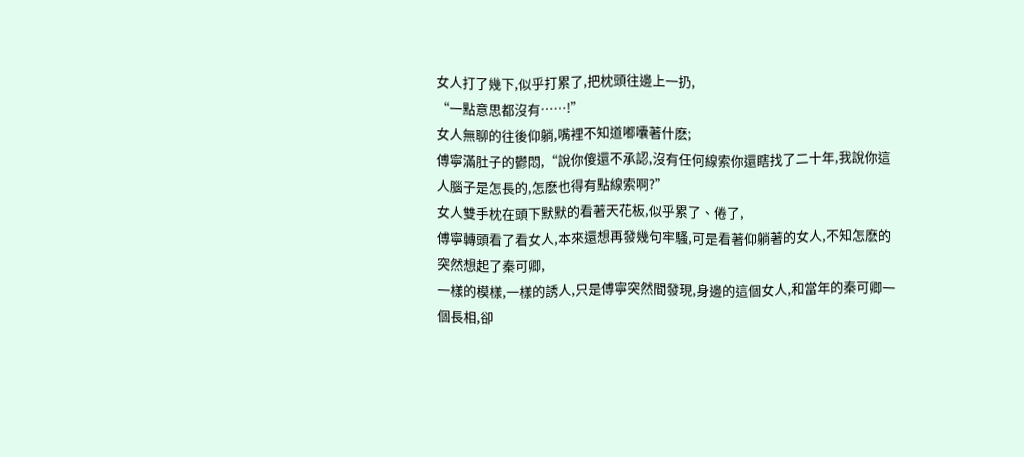女人打了幾下,似乎打累了,把枕頭往邊上一扔,
“一點意思都沒有……!”
女人無聊的往後仰躺,嘴裡不知道嘟囔著什麽;
傅寧滿肚子的鬱悶,“說你傻還不承認,沒有任何線索你還瞎找了二十年,我說你這人腦子是怎長的,怎麽也得有點線索啊?”
女人雙手枕在頭下默默的看著天花板,似乎累了、倦了,
傅寧轉頭看了看女人,本來還想再發幾句牢騷,可是看著仰躺著的女人,不知怎麽的突然想起了秦可卿,
一樣的模樣,一樣的誘人,只是傅寧突然間發現,身邊的這個女人,和當年的秦可卿一個長相,卻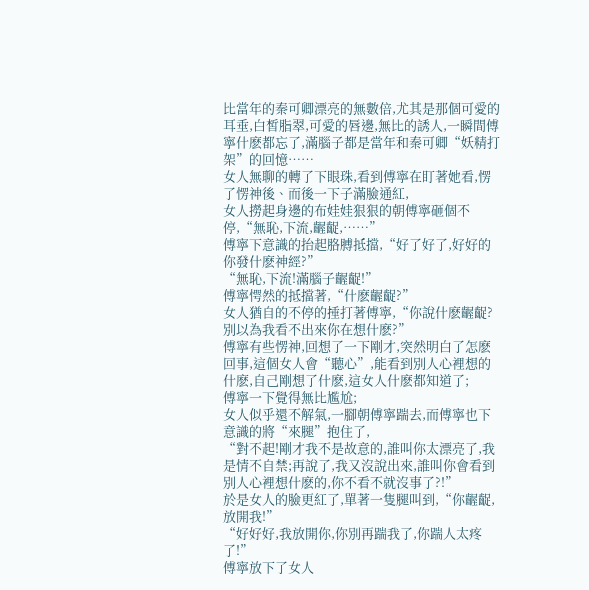比當年的秦可卿漂亮的無數倍,尤其是那個可愛的耳垂,白皙脂翠,可愛的唇邊,無比的誘人,一瞬間傅寧什麽都忘了,滿腦子都是當年和秦可卿“妖精打架”的回憶……
女人無聊的轉了下眼珠,看到傅寧在盯著她看,愣了愣神後、而後一下子滿臉通紅,
女人撈起身邊的布娃娃狠狠的朝傅寧砸個不停,“無恥,下流,齷齪,……”
傅寧下意識的抬起胳膊抵擋,“好了好了,好好的你發什麽神經?”
“無恥,下流!滿腦子齷齪!”
傅寧愕然的抵擋著,“什麽齷齪?”
女人猶自的不停的捶打著傅寧,“你說什麽齷齪?別以為我看不出來你在想什麽?”
傅寧有些愣神,回想了一下剛才,突然明白了怎麽回事,這個女人會“聽心”,能看到別人心裡想的什麽,自己剛想了什麽,這女人什麽都知道了;
傅寧一下覺得無比尷尬;
女人似乎還不解氣,一腳朝傅寧踹去,而傅寧也下意識的將“來腿”抱住了,
“對不起!剛才我不是故意的,誰叫你太漂亮了,我是情不自禁;再說了,我又沒說出來,誰叫你會看到別人心裡想什麽的,你不看不就沒事了?!”
於是女人的臉更紅了,單著一隻腿叫到,“你齷齪,放開我!”
“好好好,我放開你,你別再踹我了,你踹人太疼了!”
傅寧放下了女人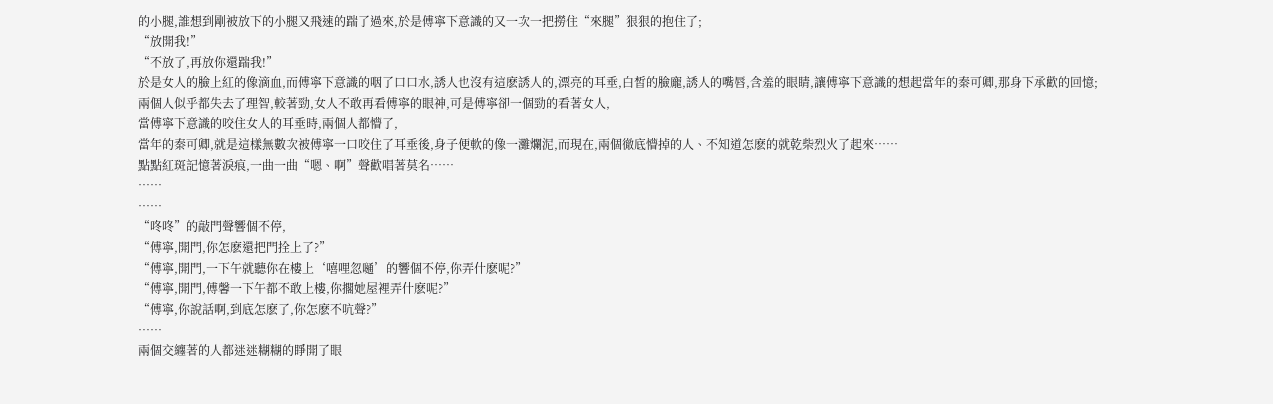的小腿,誰想到剛被放下的小腿又飛速的踹了過來,於是傅寧下意識的又一次一把撈住“來腿”狠狠的抱住了;
“放開我!”
“不放了,再放你還踹我!”
於是女人的臉上紅的像滴血,而傅寧下意識的咽了口口水,誘人也沒有這麽誘人的,漂亮的耳垂,白皙的臉龐,誘人的嘴唇,含羞的眼睛,讓傅寧下意識的想起當年的秦可卿,那身下承歡的回憶;
兩個人似乎都失去了理智,較著勁,女人不敢再看傅寧的眼神,可是傅寧卻一個勁的看著女人,
當傅寧下意識的咬住女人的耳垂時,兩個人都懵了,
當年的秦可卿,就是這樣無數次被傅寧一口咬住了耳垂後,身子便軟的像一灘爛泥,而現在,兩個徹底懵掉的人、不知道怎麽的就乾柴烈火了起來……
點點紅斑記憶著淚痕,一曲一曲“嗯、啊”聲歡唱著莫名……
……
……
“咚咚”的敲門聲響個不停,
“傅寧,開門,你怎麽還把門拴上了?”
“傅寧,開門,一下午就聽你在樓上‘嘻哩忽嗵’的響個不停,你弄什麽呢?”
“傅寧,開門,傅馨一下午都不敢上樓,你擱她屋裡弄什麽呢?”
“傅寧,你說話啊,到底怎麽了,你怎麽不吭聲?”
……
兩個交纏著的人都迷迷糊糊的睜開了眼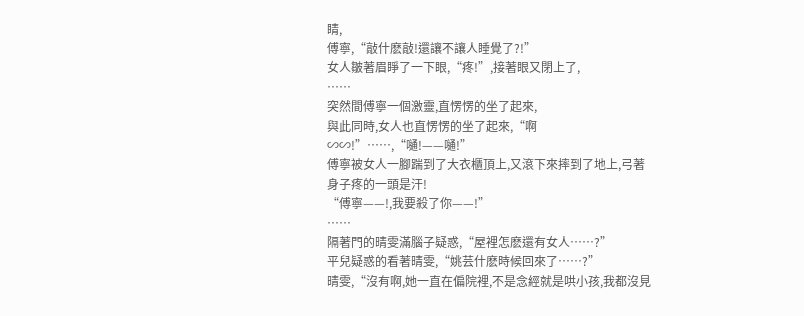睛,
傅寧,“敲什麽敲!還讓不讓人睡覺了?!”
女人皺著眉睜了一下眼,“疼!”,接著眼又閉上了,
……
突然間傅寧一個激靈,直愣愣的坐了起來,
與此同時,女人也直愣愣的坐了起來,“啊∽∽!”……,“嗵!——嗵!”
傅寧被女人一腳踹到了大衣櫃頂上,又滾下來摔到了地上,弓著身子疼的一頭是汗!
“傅寧——!,我要殺了你——!”
……
隔著門的晴雯滿腦子疑惑,“屋裡怎麽還有女人……?”
平兒疑惑的看著晴雯,“姚芸什麽時候回來了……?”
晴雯,“沒有啊,她一直在偏院裡,不是念經就是哄小孩,我都沒見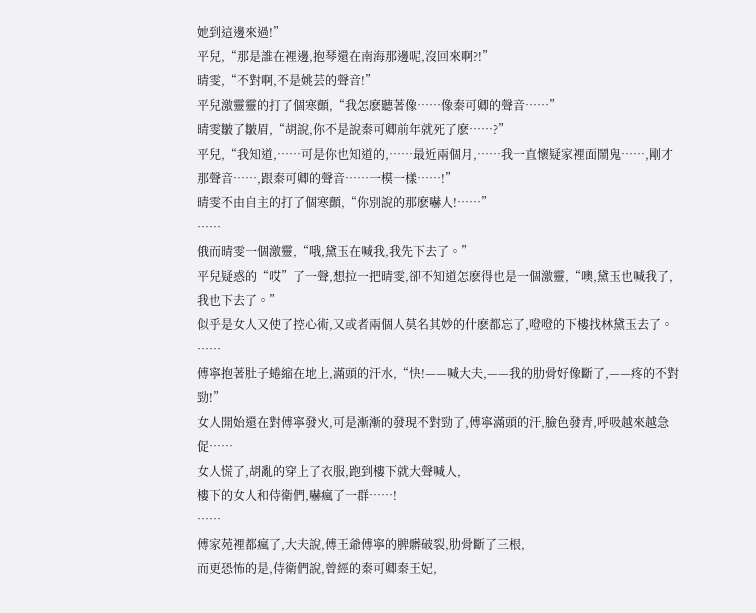她到這邊來過!”
平兒,“那是誰在裡邊,抱琴還在南海那邊呢,沒回來啊?!”
晴雯,“不對啊,不是姚芸的聲音!”
平兒激靈靈的打了個寒顫,“我怎麽聽著像……像秦可卿的聲音……”
晴雯皺了皺眉,“胡說,你不是說秦可卿前年就死了麽……?”
平兒,“我知道,……可是你也知道的,……最近兩個月,……我一直懷疑家裡面鬧鬼……,剛才那聲音……,跟秦可卿的聲音……一模一樣……!”
晴雯不由自主的打了個寒顫,“你別說的那麽嚇人!……”
……
俄而晴雯一個激靈,“哦,黛玉在喊我,我先下去了。”
平兒疑惑的“哎”了一聲,想拉一把晴雯,卻不知道怎麽得也是一個激靈,“噢,黛玉也喊我了,我也下去了。”
似乎是女人又使了控心術,又或者兩個人莫名其妙的什麽都忘了,噔噔的下樓找林黛玉去了。
……
傅寧抱著肚子蜷縮在地上,滿頭的汗水,“快!——喊大夫,——我的肋骨好像斷了,——疼的不對勁!”
女人開始還在對傅寧發火,可是漸漸的發現不對勁了,傅寧滿頭的汗,臉色發青,呼吸越來越急促……
女人慌了,胡亂的穿上了衣服,跑到樓下就大聲喊人,
樓下的女人和侍衛們,嚇瘋了一群……!
……
傅家苑裡都瘋了,大夫說,傅王爺傅寧的脾髒破裂,肋骨斷了三根,
而更恐怖的是,侍衛們說,曾經的秦可卿秦王妃,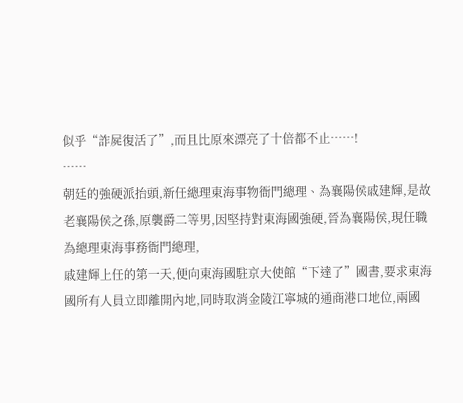似乎“詐屍復活了”,而且比原來漂亮了十倍都不止……!
……
朝廷的強硬派抬頭,新任總理東海事物衙門總理、為襄陽侯戚建輝,是故老襄陽侯之孫,原襲爵二等男,因堅持對東海國強硬,晉為襄陽侯,現任職為總理東海事務衙門總理,
戚建輝上任的第一天,便向東海國駐京大使館“下達了”國書,要求東海國所有人員立即離開內地,同時取消金陵江寧城的通商港口地位,兩國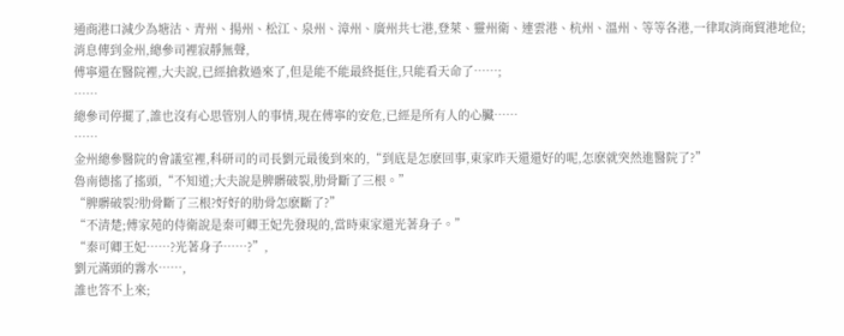通商港口減少為塘沽、青州、揚州、松江、泉州、漳州、廣州共七港,登萊、靈州衛、連雲港、杭州、溫州、等等各港,一律取消商貿港地位;
消息傳到金州,總參司裡寂靜無聲,
傅寧還在醫院裡,大夫說,已經搶救過來了,但是能不能最終挺住,只能看天命了……;
……
總參司停擺了,誰也沒有心思管別人的事情,現在傅寧的安危,已經是所有人的心臟……
……
金州總參醫院的會議室裡,科研司的司長劉元最後到來的,“到底是怎麽回事,東家昨天還還好的呢,怎麽就突然進醫院了?”
魯南德搖了搖頭,“不知道;大夫說是脾髒破裂,肋骨斷了三根。”
“脾髒破裂?肋骨斷了三根?好好的肋骨怎麽斷了?”
“不清楚;傅家苑的侍衛說是秦可卿王妃先發現的,當時東家還光著身子。”
“秦可卿王妃……?光著身子……?”,
劉元滿頭的霧水……,
誰也答不上來;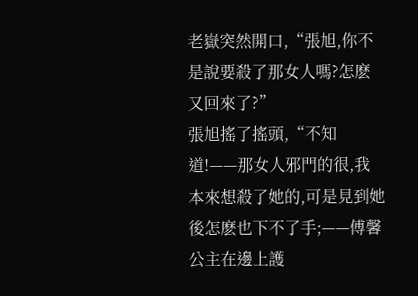老嶽突然開口,“張旭,你不是說要殺了那女人嗎?怎麽又回來了?”
張旭搖了搖頭,“不知道!——那女人邪門的很,我本來想殺了她的,可是見到她後怎麽也下不了手;——傅馨公主在邊上護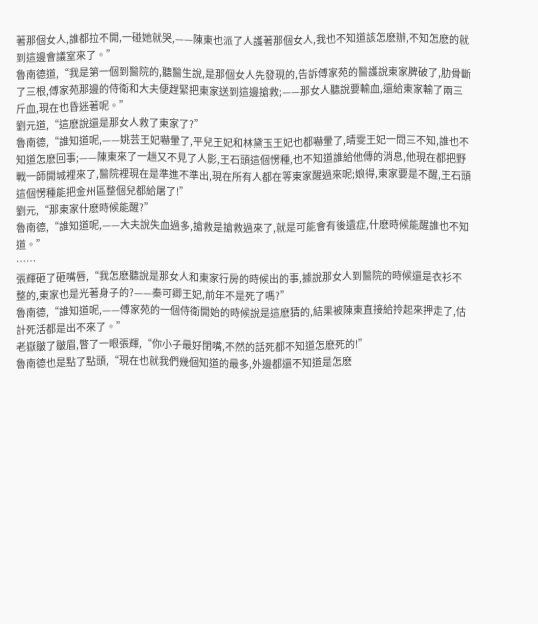著那個女人,誰都拉不開,一碰她就哭,——陳東也派了人護著那個女人,我也不知道該怎麽辦,不知怎麽的就到這邊會議室來了。”
魯南德道,“我是第一個到醫院的,聽醫生說,是那個女人先發現的,告訴傅家苑的醫護說東家脾破了,肋骨斷了三根,傅家苑那邊的侍衛和大夫便趕緊把東家送到這邊搶救;——那女人聽說要輸血,還給東家輸了兩三斤血,現在也昏迷著呢。”
劉元道,“這麽說還是那女人救了東家了?”
魯南德,“誰知道呢,——姚芸王妃嚇暈了,平兒王妃和林黛玉王妃也都嚇暈了,晴雯王妃一問三不知,誰也不知道怎麽回事;——陳東來了一趟又不見了人影,王石頭這個愣種,也不知道誰給他傳的消息,他現在都把野戰一師開城裡來了,醫院裡現在是準進不準出,現在所有人都在等東家醒過來呢;娘得,東家要是不醒,王石頭這個愣種能把金州區整個兒都給屠了!”
劉元,“那東家什麽時候能醒?”
魯南德,“誰知道呢,——大夫說失血過多,搶救是搶救過來了,就是可能會有後遺症,什麽時候能醒誰也不知道。”
……
張輝砸了砸嘴唇,“我怎麽聽說是那女人和東家行房的時候出的事,據說那女人到醫院的時候還是衣衫不整的,東家也是光著身子的?——秦可卿王妃,前年不是死了嗎?”
魯南德,“誰知道呢,——傅家苑的一個侍衛開始的時候說是這麽猜的,結果被陳東直接給拎起來押走了,估計死活都是出不來了。”
老嶽皺了皺眉,瞥了一眼張輝,“你小子最好閉嘴,不然的話死都不知道怎麽死的!”
魯南德也是點了點頭,“現在也就我們幾個知道的最多,外邊都還不知道是怎麽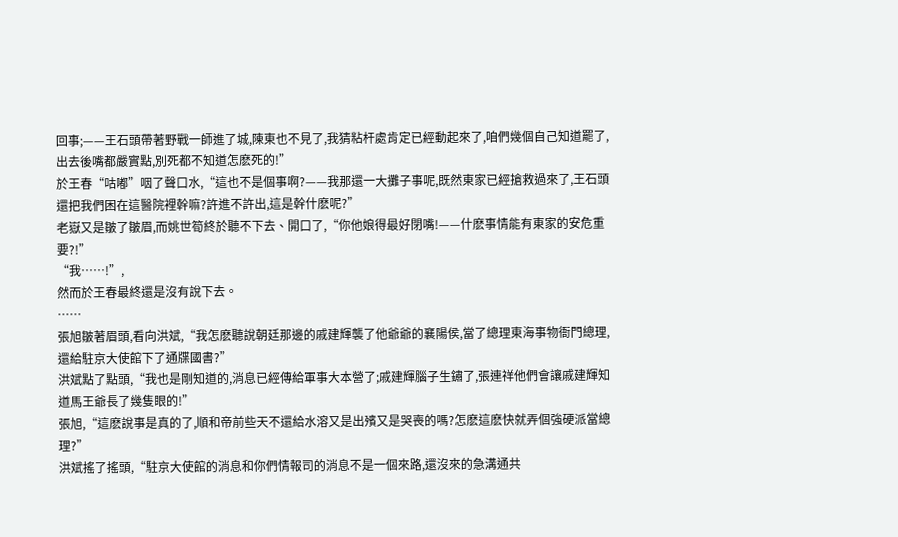回事;——王石頭帶著野戰一師進了城,陳東也不見了,我猜粘杆處肯定已經動起來了,咱們幾個自己知道罷了,出去後嘴都嚴實點,別死都不知道怎麽死的!”
於王春“咕嘟”咽了聲口水,“這也不是個事啊?——我那還一大攤子事呢,既然東家已經搶救過來了,王石頭還把我們困在這醫院裡幹嘛?許進不許出,這是幹什麽呢?”
老嶽又是皺了皺眉,而姚世筍終於聽不下去、開口了,“你他娘得最好閉嘴!——什麽事情能有東家的安危重要?!”
“我……!”,
然而於王春最終還是沒有說下去。
……
張旭皺著眉頭,看向洪斌,“我怎麽聽說朝廷那邊的戚建輝襲了他爺爺的襄陽侯,當了總理東海事物衙門總理,還給駐京大使館下了通牒國書?”
洪斌點了點頭,“我也是剛知道的,消息已經傳給軍事大本營了;戚建輝腦子生鏽了,張連祥他們會讓戚建輝知道馬王爺長了幾隻眼的!”
張旭,“這麽說事是真的了,順和帝前些天不還給水溶又是出殯又是哭喪的嗎?怎麽這麽快就弄個強硬派當總理?”
洪斌搖了搖頭,“駐京大使館的消息和你們情報司的消息不是一個來路,還沒來的急溝通共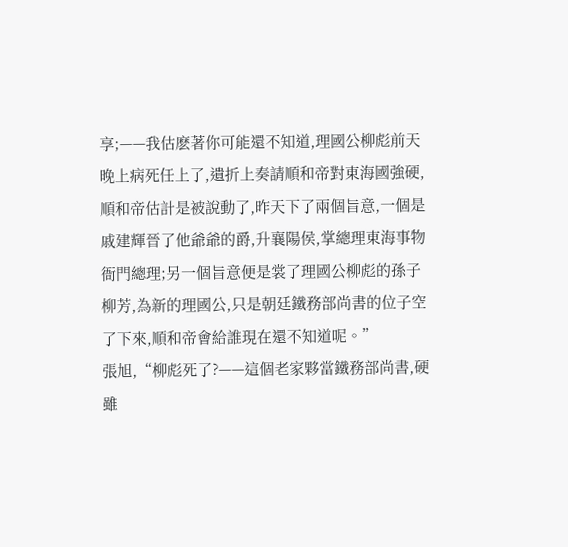享;——我估麽著你可能還不知道,理國公柳彪前天晚上病死任上了,遺折上奏請順和帝對東海國強硬,順和帝估計是被說動了,昨天下了兩個旨意,一個是戚建輝晉了他爺爺的爵,升襄陽侯,掌總理東海事物衙門總理;另一個旨意便是裳了理國公柳彪的孫子柳芳,為新的理國公,只是朝廷鐵務部尚書的位子空了下來,順和帝會給誰現在還不知道呢。”
張旭,“柳彪死了?——這個老家夥當鐵務部尚書,硬雖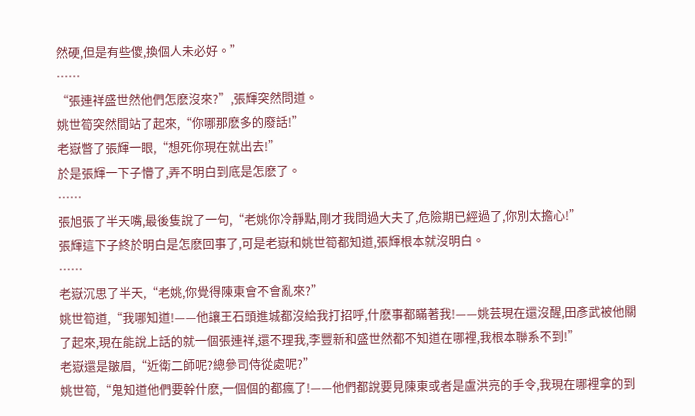然硬,但是有些傻,換個人未必好。”
……
“張連祥盛世然他們怎麽沒來?”,張輝突然問道。
姚世筍突然間站了起來,“你哪那麽多的廢話!”
老嶽瞥了張輝一眼,“想死你現在就出去!”
於是張輝一下子懵了,弄不明白到底是怎麽了。
……
張旭張了半天嘴,最後隻說了一句,“老姚你冷靜點,剛才我問過大夫了,危險期已經過了,你別太擔心!”
張輝這下子終於明白是怎麽回事了,可是老嶽和姚世筍都知道,張輝根本就沒明白。
……
老嶽沉思了半天,“老姚,你覺得陳東會不會亂來?”
姚世筍道,“我哪知道!——他讓王石頭進城都沒給我打招呼,什麽事都瞞著我!——姚芸現在還沒醒,田彥武被他關了起來,現在能說上話的就一個張連祥,還不理我,李豐新和盛世然都不知道在哪裡,我根本聯系不到!”
老嶽還是皺眉,“近衛二師呢?總參司侍從處呢?”
姚世筍,“鬼知道他們要幹什麽,一個個的都瘋了!——他們都說要見陳東或者是盧洪亮的手令,我現在哪裡拿的到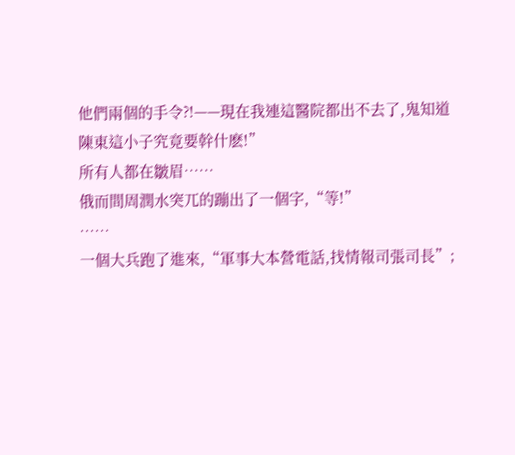他們兩個的手令?!——現在我連這醫院都出不去了,鬼知道陳東這小子究竟要幹什麽!”
所有人都在皺眉……
俄而間周潤水突兀的蹦出了一個字,“等!”
……
一個大兵跑了進來,“軍事大本營電話,找情報司張司長”;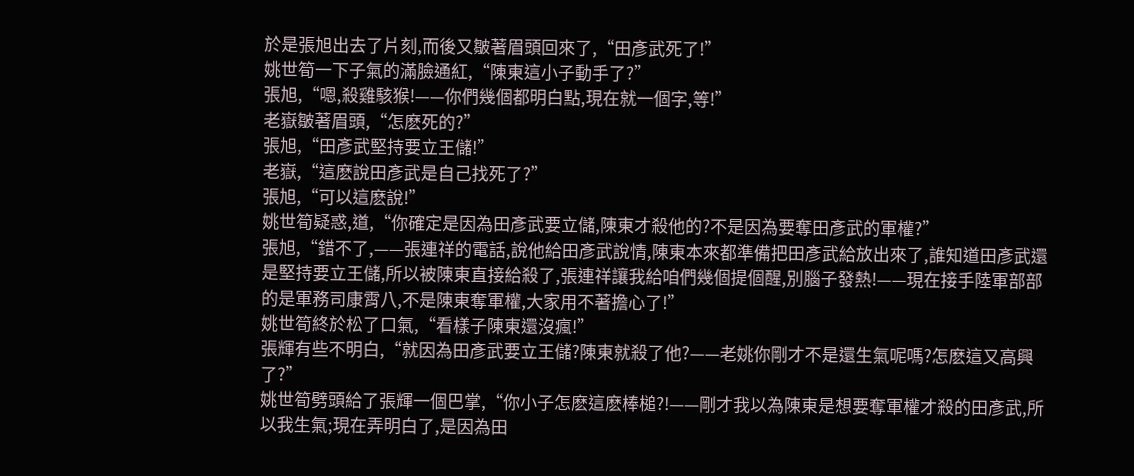於是張旭出去了片刻,而後又皺著眉頭回來了,“田彥武死了!”
姚世筍一下子氣的滿臉通紅,“陳東這小子動手了?”
張旭,“嗯,殺雞駭猴!——你們幾個都明白點,現在就一個字,等!”
老嶽皺著眉頭,“怎麽死的?”
張旭,“田彥武堅持要立王儲!”
老嶽,“這麽說田彥武是自己找死了?”
張旭,“可以這麽說!”
姚世筍疑惑,道,“你確定是因為田彥武要立儲,陳東才殺他的?不是因為要奪田彥武的軍權?”
張旭,“錯不了,——張連祥的電話,說他給田彥武說情,陳東本來都準備把田彥武給放出來了,誰知道田彥武還是堅持要立王儲,所以被陳東直接給殺了,張連祥讓我給咱們幾個提個醒,別腦子發熱!——現在接手陸軍部部的是軍務司康霄八,不是陳東奪軍權,大家用不著擔心了!”
姚世筍終於松了口氣,“看樣子陳東還沒瘋!”
張輝有些不明白,“就因為田彥武要立王儲?陳東就殺了他?——老姚你剛才不是還生氣呢嗎?怎麽這又高興了?”
姚世筍劈頭給了張輝一個巴掌,“你小子怎麽這麽棒槌?!——剛才我以為陳東是想要奪軍權才殺的田彥武,所以我生氣;現在弄明白了,是因為田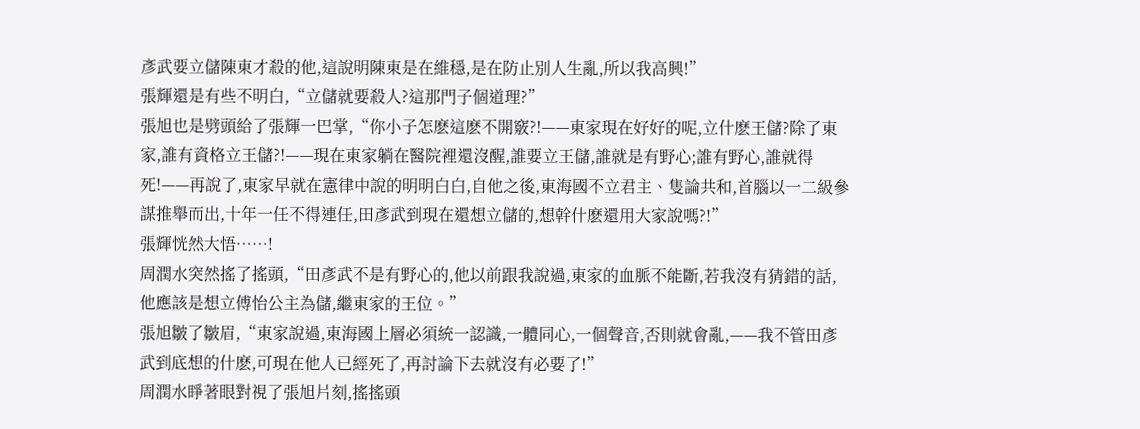彥武要立儲陳東才殺的他,這說明陳東是在維穩,是在防止別人生亂,所以我高興!”
張輝還是有些不明白,“立儲就要殺人?這那門子個道理?”
張旭也是劈頭給了張輝一巴掌,“你小子怎麽這麽不開竅?!——東家現在好好的呢,立什麽王儲?除了東家,誰有資格立王儲?!——現在東家躺在醫院裡還沒醒,誰要立王儲,誰就是有野心;誰有野心,誰就得死!——再說了,東家早就在憲律中說的明明白白,自他之後,東海國不立君主、隻論共和,首腦以一二級參謀推舉而出,十年一任不得連任,田彥武到現在還想立儲的,想幹什麽還用大家說嗎?!”
張輝恍然大悟……!
周潤水突然搖了搖頭,“田彥武不是有野心的,他以前跟我說過,東家的血脈不能斷,若我沒有猜錯的話,他應該是想立傅怡公主為儲,繼東家的王位。”
張旭皺了皺眉,“東家說過,東海國上層必須統一認識,一體同心,一個聲音,否則就會亂,——我不管田彥武到底想的什麽,可現在他人已經死了,再討論下去就沒有必要了!”
周潤水睜著眼對視了張旭片刻,搖搖頭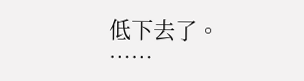低下去了。
……